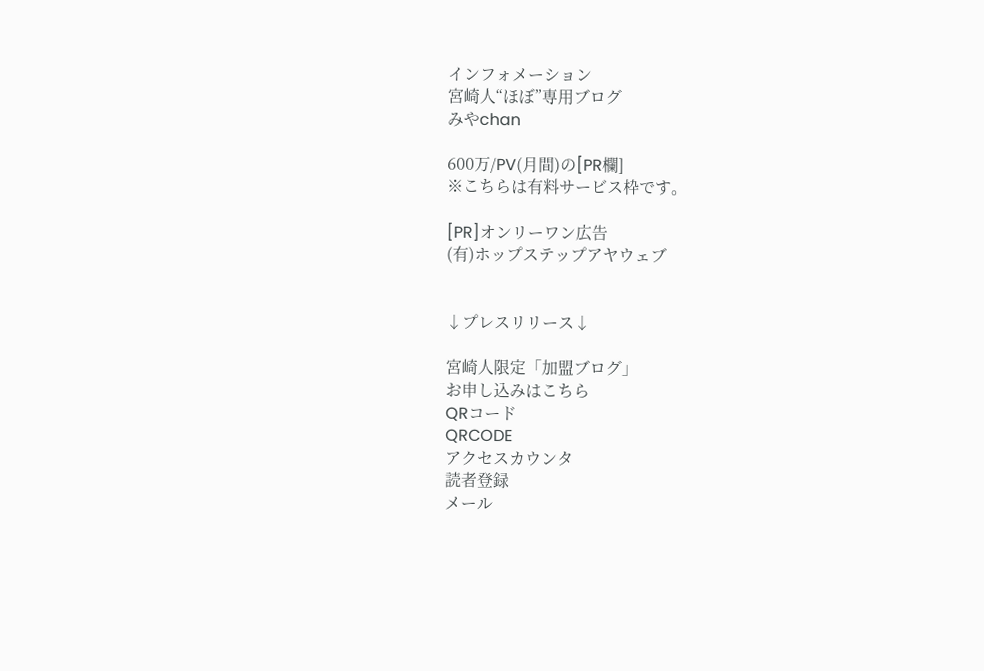インフォメーション
宮崎人“ほぼ”専用ブログ
みやchan

600万/PV(月間)の[PR欄]
※こちらは有料サービス枠です。

[PR]オンリーワン広告
(有)ホップステップアヤウェブ


↓プレスリリース↓

宮崎人限定「加盟ブログ」
お申し込みはこちら
QRコード
QRCODE
アクセスカウンタ
読者登録
メール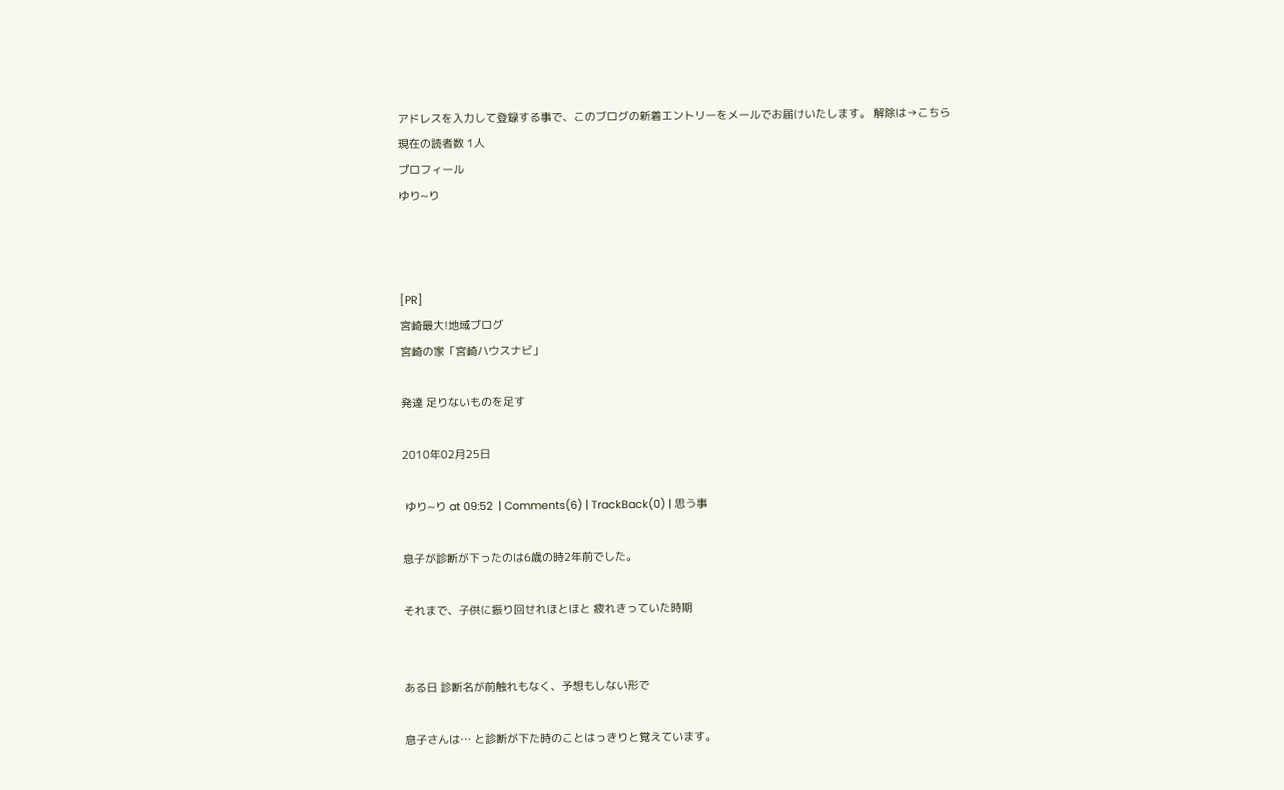アドレスを入力して登録する事で、このブログの新着エントリーをメールでお届けいたします。 解除は→こちら
現在の読者数 1人
プロフィール
ゆり~り



[PR]
宮崎最大!地域ブログ
宮崎の家「宮崎ハウスナビ」

発達 足りないものを足す

2010年02月25日

 ゆり~り at 09:52  | Comments(6) | TrackBack(0) | 思う事

息子が診断が下ったのは6歳の時2年前でした。

それまで、子供に振り回せれほとほと 疲れきっていた時期


ある日 診断名が前触れもなく、予想もしない形で

息子さんは… と診断が下た時のことはっきりと覚えています。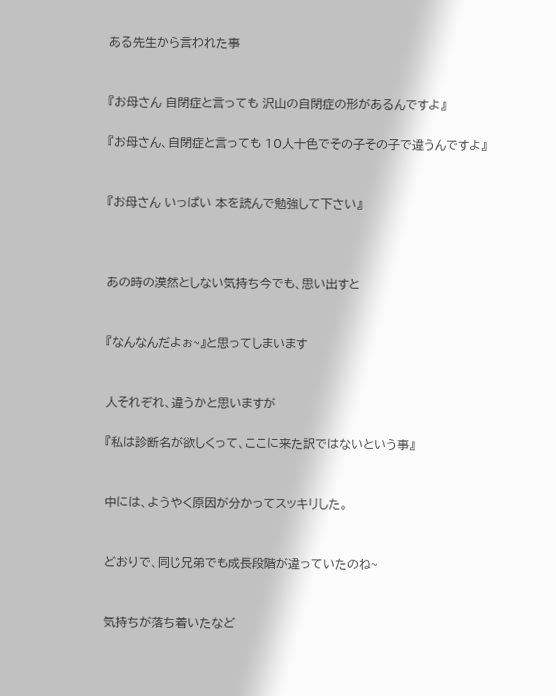ある先生から言われた事


『お母さん 自閉症と言っても 沢山の自閉症の形があるんですよ』

『お母さん、自閉症と言っても 10人十色でその子その子で違うんですよ』


『お母さん いっぱい 本を読んで勉強して下さい』



あの時の漠然としない気持ち今でも、思い出すと


『なんなんだよぉ~』と思ってしまいます


人それぞれ、違うかと思いますが

『私は診断名が欲しくって、ここに来た訳ではないという事』


中には、ようやく原因が分かってスッキリした。


どおりで、同じ兄弟でも成長段階が違っていたのね~


気持ちが落ち着いたなど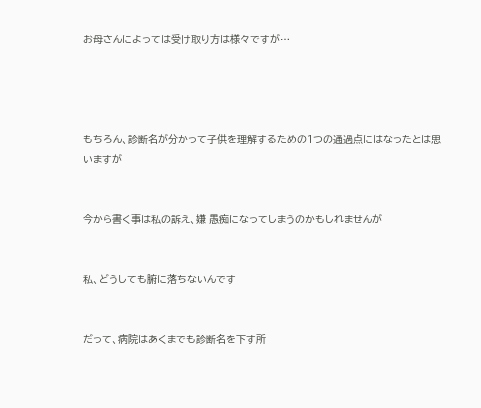お母さんによっては受け取り方は様々ですが…




もちろん、診断名が分かって子供を理解するための1つの通過点にはなったとは思いますが


今から書く事は私の訴え、嫌 愚痴になってしまうのかもしれませんが


私、どうしても腑に落ちないんです


だって、病院はあくまでも診断名を下す所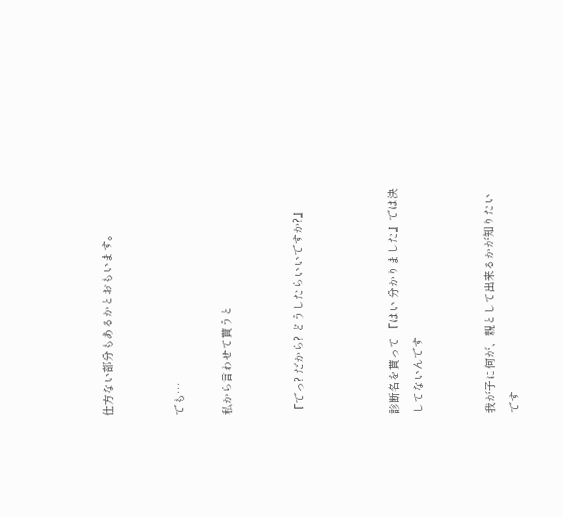仕方ない部分もあるかとおもいます。


でも…

私から言わせて貰うと


『でっ? だから? どうしたらいいですか?』



診断名を貰って 『はい 分かりました』では決してないんです


我が子に何が、親として出来るかが知りたいです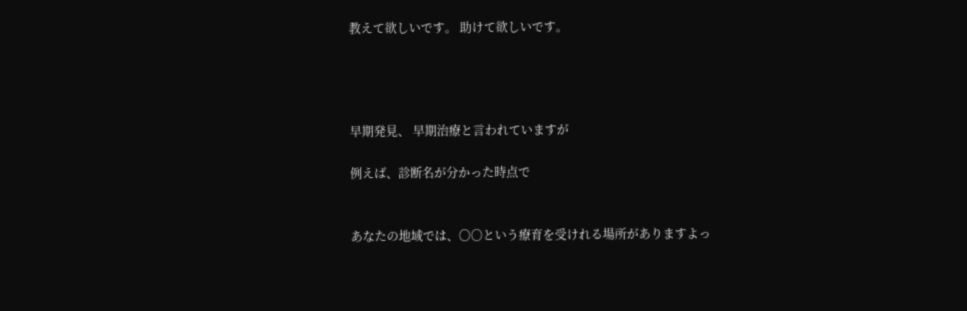教えて欲しいです。 助けて欲しいです。




早期発見、 早期治療と言われていますが

例えば、診断名が分かった時点で


あなたの地域では、〇〇という療育を受けれる場所がありますよっ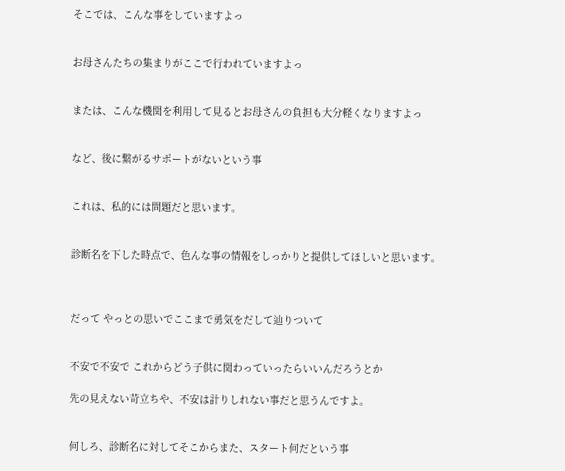そこでは、こんな事をしていますよっ


お母さんたちの集まりがここで行われていますよっ


または、こんな機関を利用して見るとお母さんの負担も大分軽くなりますよっ


など、後に繋がるサポートがないという事


これは、私的には問題だと思います。


診断名を下した時点で、色んな事の情報をしっかりと提供してほしいと思います。



だって やっとの思いでここまで勇気をだして辿りついて


不安で不安で これからどう子供に関わっていったらいいんだろうとか

先の見えない苛立ちや、不安は計りしれない事だと思うんですよ。


何しろ、診断名に対してそこからまた、スタート何だという事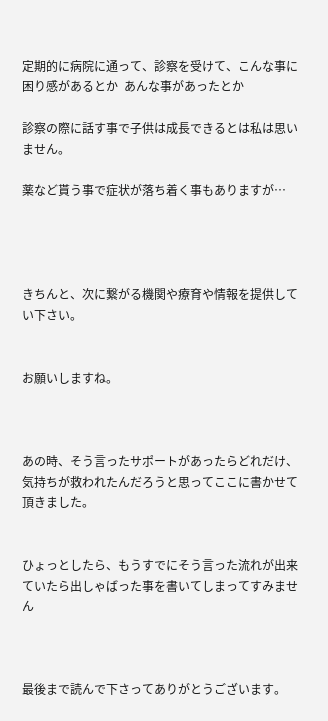定期的に病院に通って、診察を受けて、こんな事に困り感があるとか  あんな事があったとか

診察の際に話す事で子供は成長できるとは私は思いません。

薬など貰う事で症状が落ち着く事もありますが…




きちんと、次に繋がる機関や療育や情報を提供してい下さい。


お願いしますね。



あの時、そう言ったサポートがあったらどれだけ、気持ちが救われたんだろうと思ってここに書かせて頂きました。


ひょっとしたら、もうすでにそう言った流れが出来ていたら出しゃばった事を書いてしまってすみません



最後まで読んで下さってありがとうございます。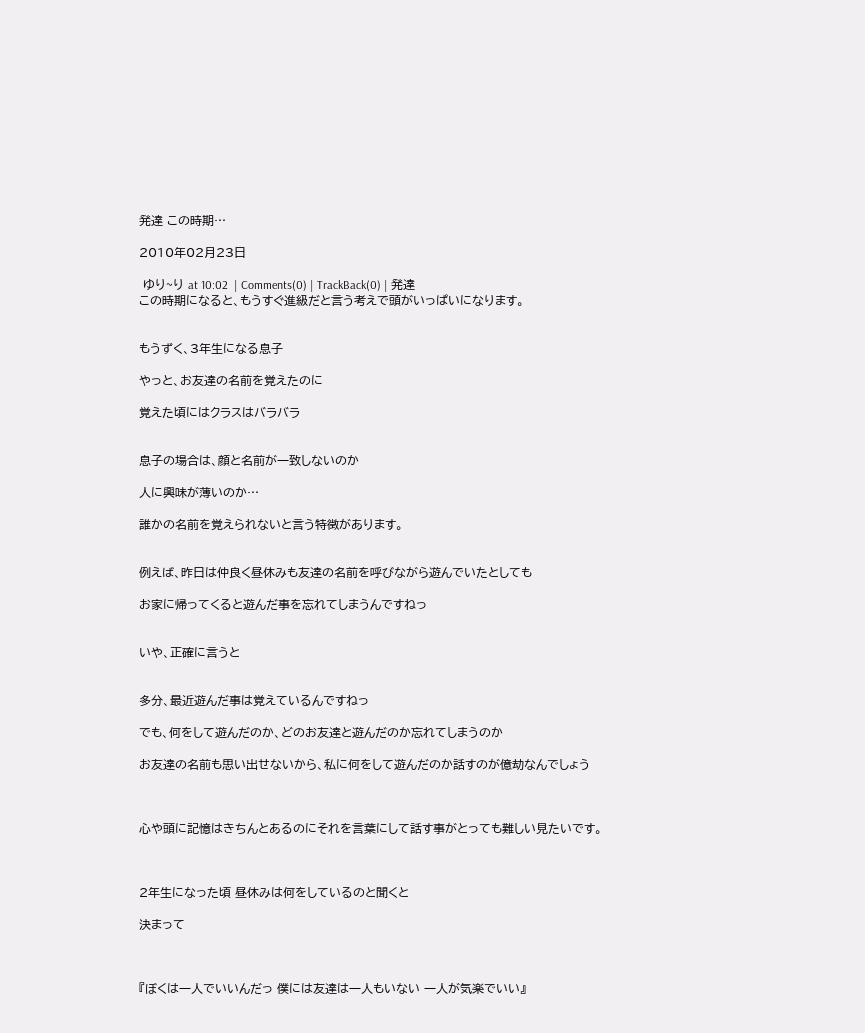発達 この時期…

2010年02月23日

 ゆり~り at 10:02  | Comments(0) | TrackBack(0) | 発達
この時期になると、もうすぐ進級だと言う考えで頭がいっぱいになります。


もうずく、3年生になる息子

やっと、お友達の名前を覚えたのに

覚えた頃にはクラスはバラバラ


息子の場合は、顔と名前が一致しないのか

人に興味が薄いのか…

誰かの名前を覚えられないと言う特徴があります。


例えば、昨日は仲良く昼休みも友達の名前を呼びながら遊んでいたとしても

お家に帰ってくると遊んだ事を忘れてしまうんですねっ


いや、正確に言うと


多分、最近遊んだ事は覚えているんですねっ

でも、何をして遊んだのか、どのお友達と遊んだのか忘れてしまうのか

お友達の名前も思い出せないから、私に何をして遊んだのか話すのが億劫なんでしょう



心や頭に記憶はきちんとあるのにそれを言葉にして話す事がとっても難しい見たいです。



2年生になった頃 昼休みは何をしているのと聞くと

決まって



『ぼくは一人でいいんだっ 僕には友達は一人もいない 一人が気楽でいい』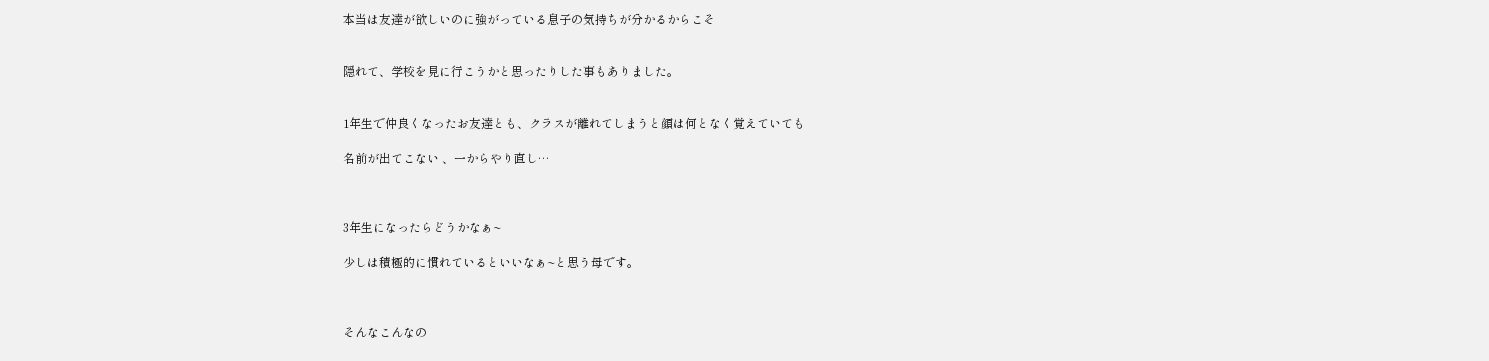本当は友達が欲しいのに強がっている息子の気持ちが分かるからこそ


隠れて、学校を見に行こうかと思ったりした事もありました。


1年生で仲良くなったお友達とも、クラスが離れてしまうと顔は何となく覚えていても

名前が出てこない 、一からやり直し…



3年生になったらどうかなぁ~

少しは積極的に慣れているといいなぁ~と思う母です。



そんなこんなの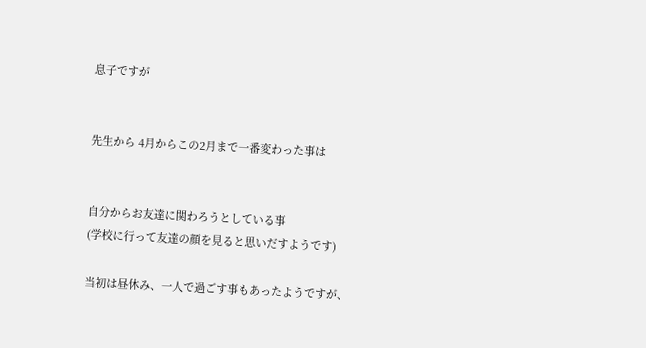息子ですが


先生から 4月からこの2月まで一番変わった事は


自分からお友達に関わろうとしている事
(学校に行って友達の顔を見ると思いだすようです)

当初は昼休み、一人で過ごす事もあったようですが、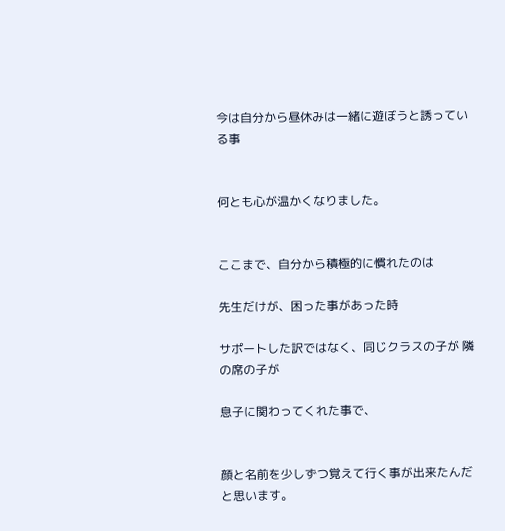今は自分から昼休みは一緒に遊ぼうと誘っている事


何とも心が温かくなりました。


ここまで、自分から積極的に慣れたのは

先生だけが、困った事があった時

サポートした訳ではなく、同じクラスの子が 隣の席の子が

息子に関わってくれた事で、


顔と名前を少しずつ覚えて行く事が出来たんだと思います。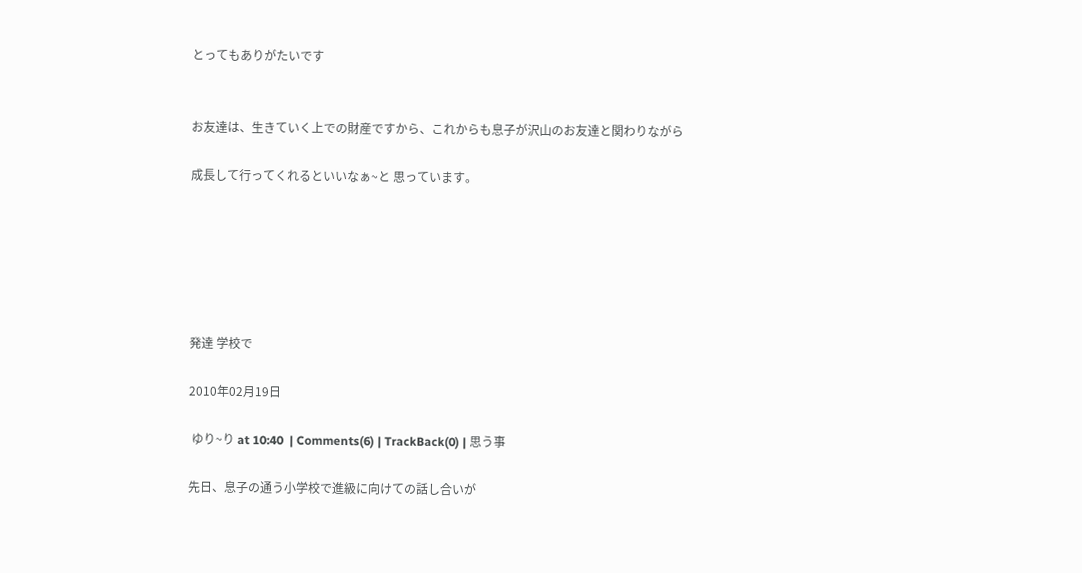とってもありがたいです


お友達は、生きていく上での財産ですから、これからも息子が沢山のお友達と関わりながら

成長して行ってくれるといいなぁ~と 思っています。






発達 学校で

2010年02月19日

 ゆり~り at 10:40  | Comments(6) | TrackBack(0) | 思う事

先日、息子の通う小学校で進級に向けての話し合いが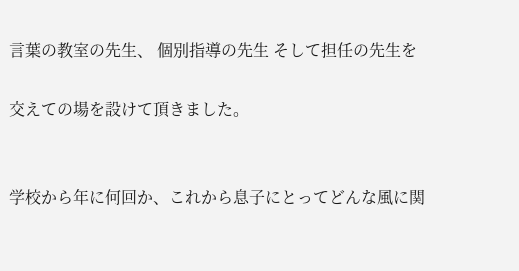言葉の教室の先生、 個別指導の先生 そして担任の先生を

交えての場を設けて頂きました。


学校から年に何回か、これから息子にとってどんな風に関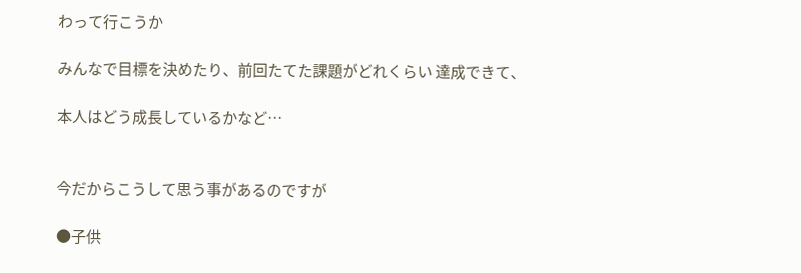わって行こうか

みんなで目標を決めたり、前回たてた課題がどれくらい 達成できて、

本人はどう成長しているかなど…


今だからこうして思う事があるのですが

●子供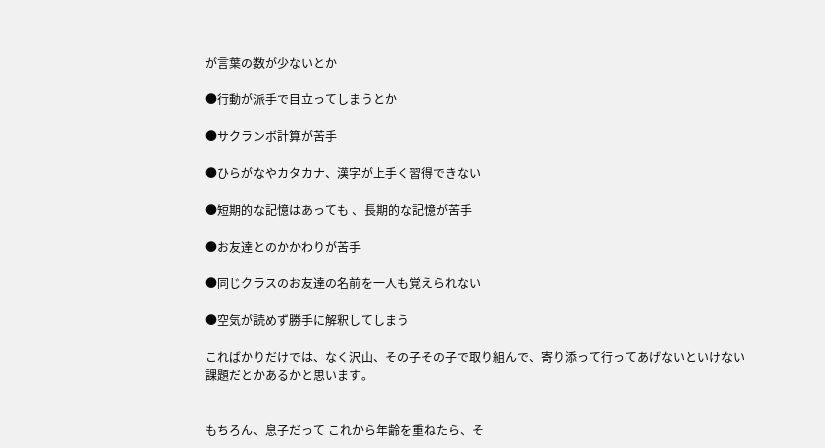が言葉の数が少ないとか

●行動が派手で目立ってしまうとか

●サクランボ計算が苦手

●ひらがなやカタカナ、漢字が上手く習得できない

●短期的な記憶はあっても 、長期的な記憶が苦手

●お友達とのかかわりが苦手

●同じクラスのお友達の名前を一人も覚えられない

●空気が読めず勝手に解釈してしまう

こればかりだけでは、なく沢山、その子その子で取り組んで、寄り添って行ってあげないといけない
課題だとかあるかと思います。


もちろん、息子だって これから年齢を重ねたら、そ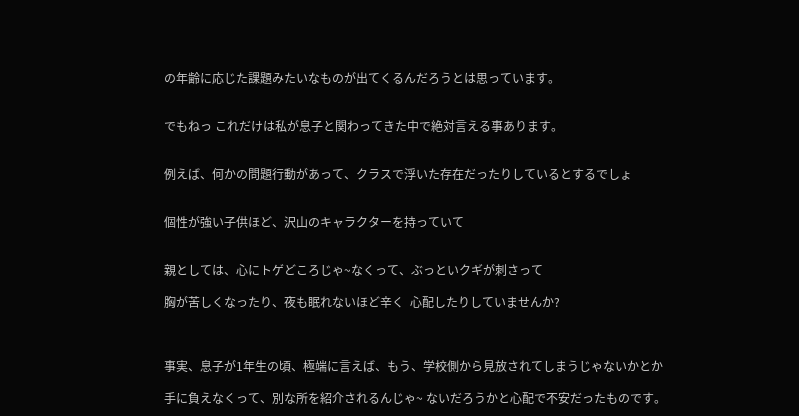の年齢に応じた課題みたいなものが出てくるんだろうとは思っています。


でもねっ これだけは私が息子と関わってきた中で絶対言える事あります。


例えば、何かの問題行動があって、クラスで浮いた存在だったりしているとするでしょ


個性が強い子供ほど、沢山のキャラクターを持っていて


親としては、心にトゲどころじゃ~なくって、ぶっといクギが刺さって

胸が苦しくなったり、夜も眠れないほど辛く  心配したりしていませんか?



事実、息子が1年生の頃、極端に言えば、もう、学校側から見放されてしまうじゃないかとか

手に負えなくって、別な所を紹介されるんじゃ~ ないだろうかと心配で不安だったものです。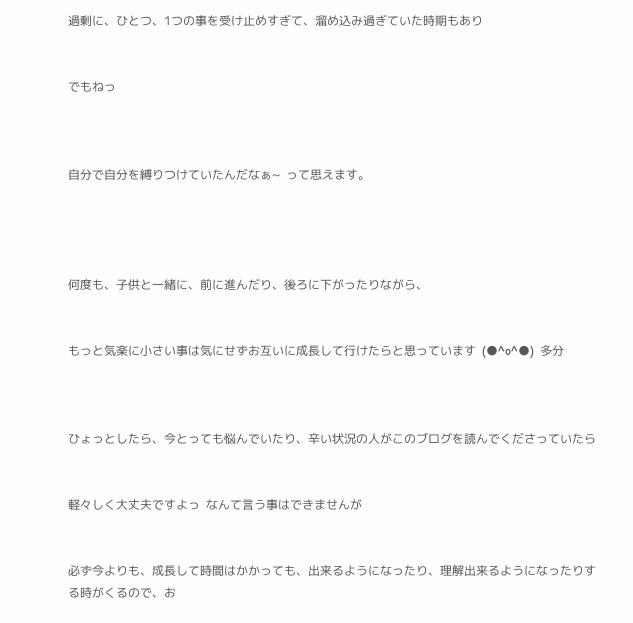過剰に、ひとつ、1つの事を受け止めすぎて、溜め込み過ぎていた時期もあり


でもねっ



自分で自分を縛りつけていたんだなぁ~  って思えます。




何度も、子供と一緒に、前に進んだり、後ろに下がったりながら、


もっと気楽に小さい事は気にせずお互いに成長して行けたらと思っています  (●^o^●)  多分



ひょっとしたら、今とっても悩んでいたり、辛い状況の人がこのブログを読んでくださっていたら


軽々しく大丈夫ですよっ  なんて言う事はできませんが


必ず今よりも、成長して時間はかかっても、出来るようになったり、理解出来るようになったりする時がくるので、お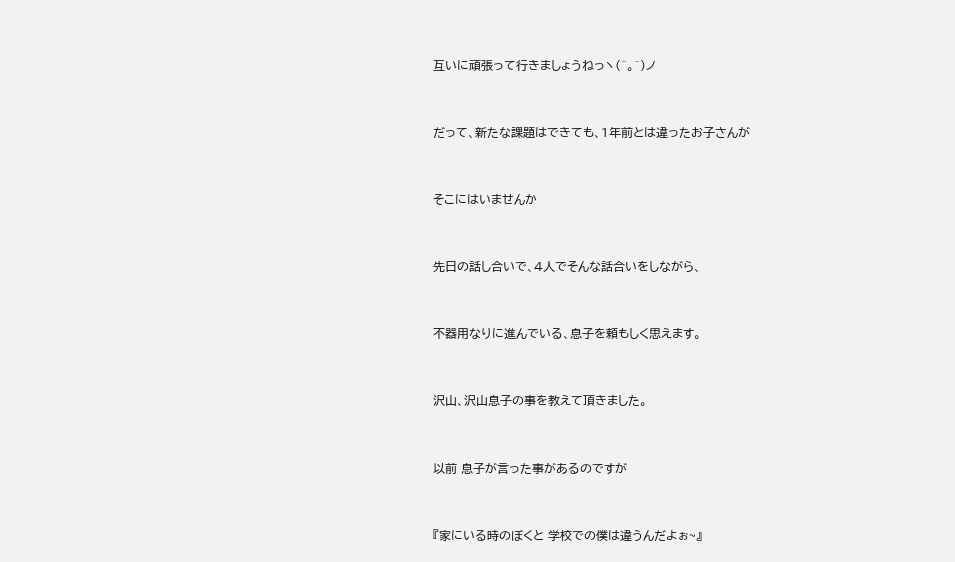互いに頑張って行きましょうねっヽ(^。^)ノ


だって、新たな課題はできても、1年前とは違ったお子さんが


そこにはいませんか


先日の話し合いで、4人でそんな話合いをしながら、


不器用なりに進んでいる、息子を頼もしく思えます。


沢山、沢山息子の事を教えて頂きました。


以前 息子が言った事があるのですが


『家にいる時のぼくと 学校での僕は違うんだよぉ~』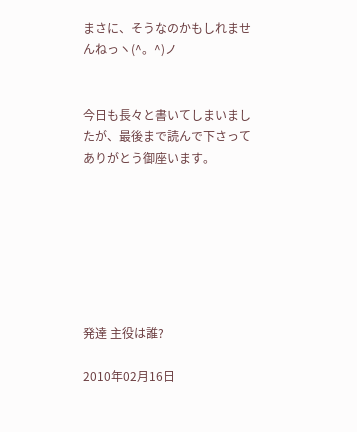まさに、そうなのかもしれませんねっヽ(^。^)ノ


今日も長々と書いてしまいましたが、最後まで読んで下さってありがとう御座います。







発達 主役は誰?

2010年02月16日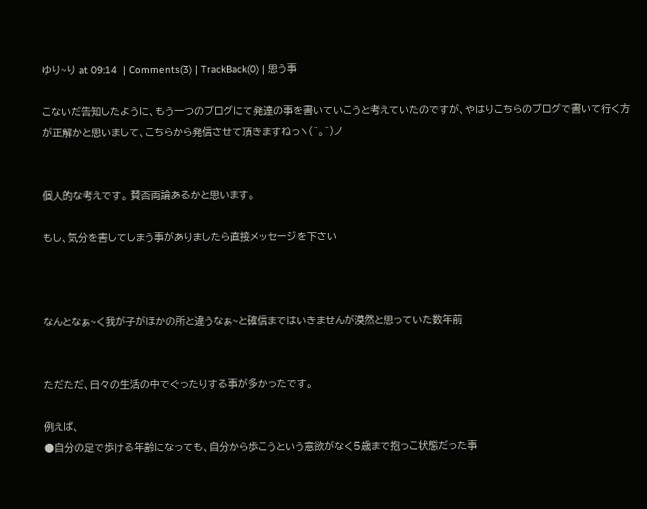ゆり~り at 09:14  | Comments(3) | TrackBack(0) | 思う事

こないだ告知したように、もう一つのブログにて発達の事を書いていこうと考えていたのですが、やはりこちらのブログで書いて行く方が正解かと思いまして、こちらから発信させて頂きますねっヽ(^。^)ノ


個人的な考えです。 賛否両論あるかと思います。

もし、気分を害してしまう事がありましたら直接メッセージを下さい



なんとなぁ~く我が子がほかの所と違うなぁ~と確信まではいきませんが漠然と思っていた数年前


ただただ、日々の生活の中でぐったりする事が多かったです。

例えば、
●自分の足で歩ける年齢になっても、自分から歩こうという意欲がなく5歳まで抱っこ状態だった事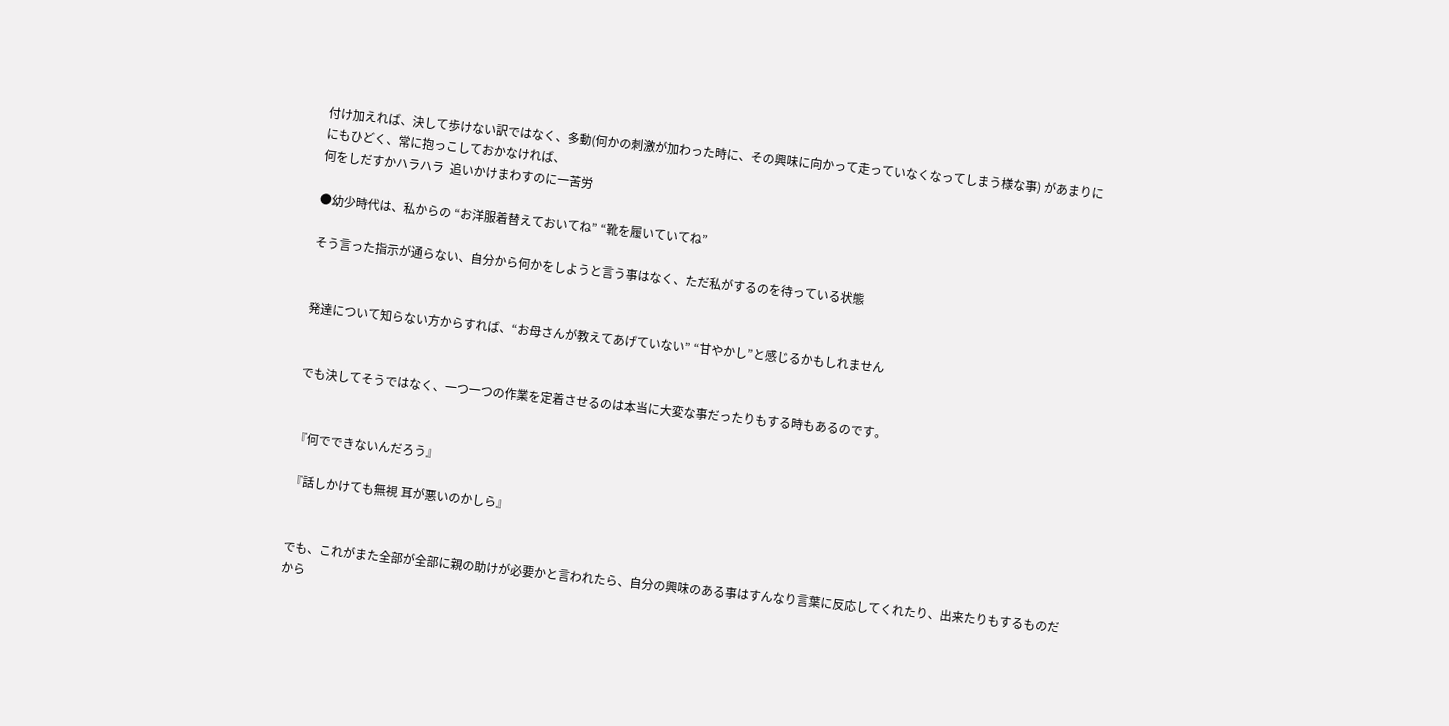付け加えれば、決して歩けない訳ではなく、多動(何かの刺激が加わった時に、その興味に向かって走っていなくなってしまう様な事) があまりににもひどく、常に抱っこしておかなければ、
何をしだすかハラハラ  追いかけまわすのに一苦労

●幼少時代は、私からの “お洋服着替えておいてね” “靴を履いていてね”

そう言った指示が通らない、自分から何かをしようと言う事はなく、ただ私がするのを待っている状態


発達について知らない方からすれば、“お母さんが教えてあげていない” “甘やかし”と感じるかもしれません


でも決してそうではなく、一つ一つの作業を定着させるのは本当に大変な事だったりもする時もあるのです。


『何でできないんだろう』

『話しかけても無視 耳が悪いのかしら』


でも、これがまた全部が全部に親の助けが必要かと言われたら、自分の興味のある事はすんなり言葉に反応してくれたり、出来たりもするものだから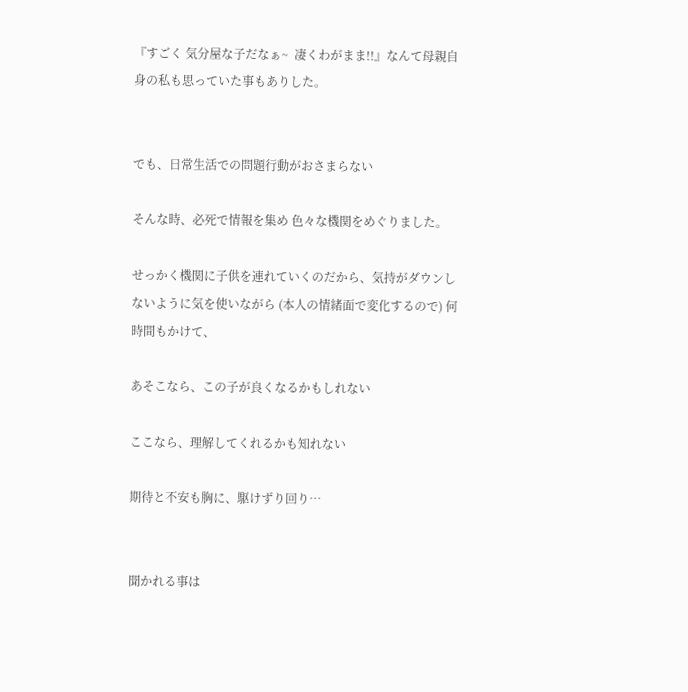『すごく 気分屋な子だなぁ~  凄くわがまま!!』なんて母親自身の私も思っていた事もありした。


でも、日常生活での問題行動がおさまらない

そんな時、必死で情報を集め 色々な機関をめぐりました。

せっかく機関に子供を連れていくのだから、気持がダウンしないように気を使いながら (本人の情緒面で変化するので) 何時間もかけて、

あそこなら、この子が良くなるかもしれない

ここなら、理解してくれるかも知れない

期待と不安も胸に、駆けずり回り…


聞かれる事は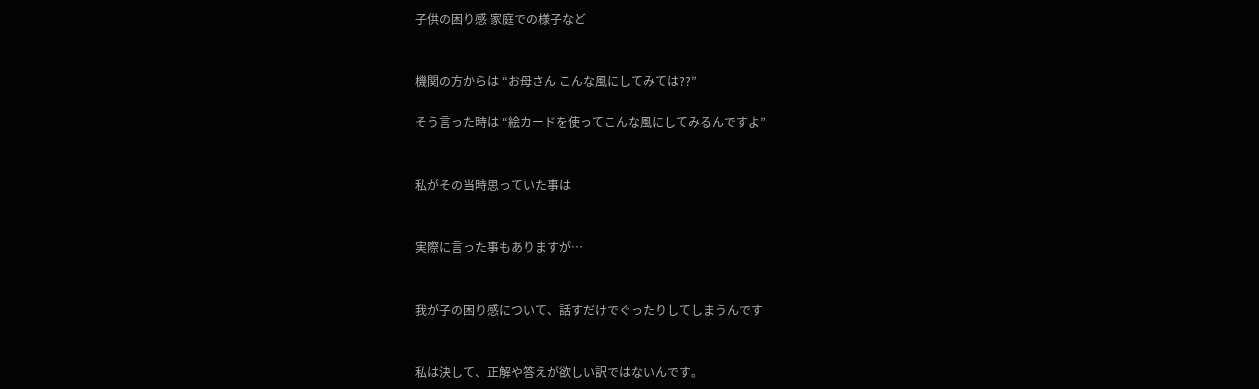子供の困り感 家庭での様子など


機関の方からは “お母さん こんな風にしてみては??”

そう言った時は “絵カードを使ってこんな風にしてみるんですよ”


私がその当時思っていた事は


実際に言った事もありますが…


我が子の困り感について、話すだけでぐったりしてしまうんです


私は決して、正解や答えが欲しい訳ではないんです。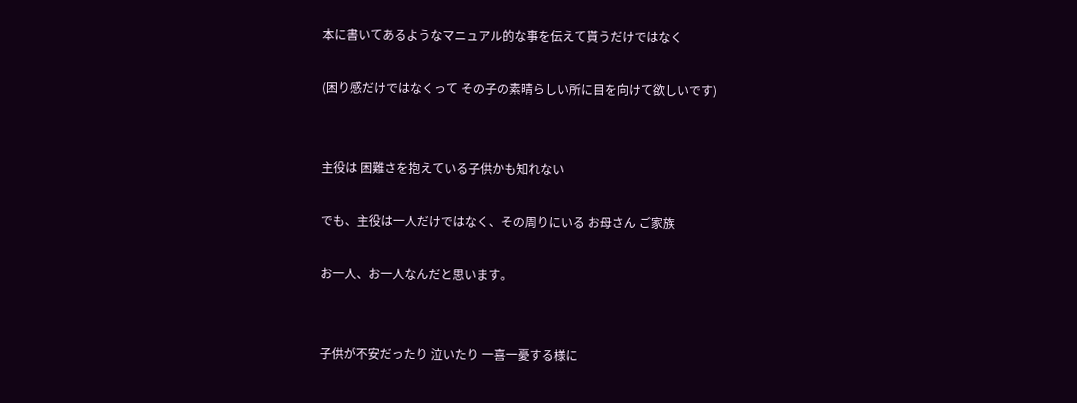本に書いてあるようなマニュアル的な事を伝えて貰うだけではなく

(困り感だけではなくって その子の素晴らしい所に目を向けて欲しいです)


主役は 困難さを抱えている子供かも知れない

でも、主役は一人だけではなく、その周りにいる お母さん ご家族

お一人、お一人なんだと思います。


子供が不安だったり 泣いたり 一喜一憂する様に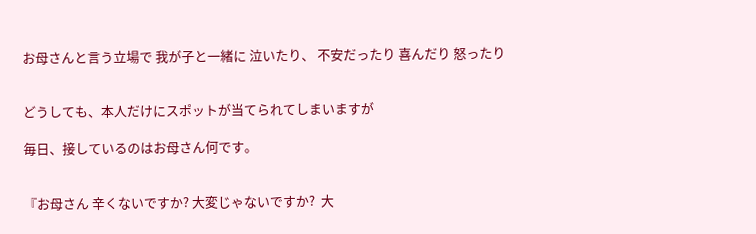お母さんと言う立場で 我が子と一緒に 泣いたり、 不安だったり 喜んだり 怒ったり


どうしても、本人だけにスポットが当てられてしまいますが

毎日、接しているのはお母さん何です。


『お母さん 辛くないですか? 大変じゃないですか?  大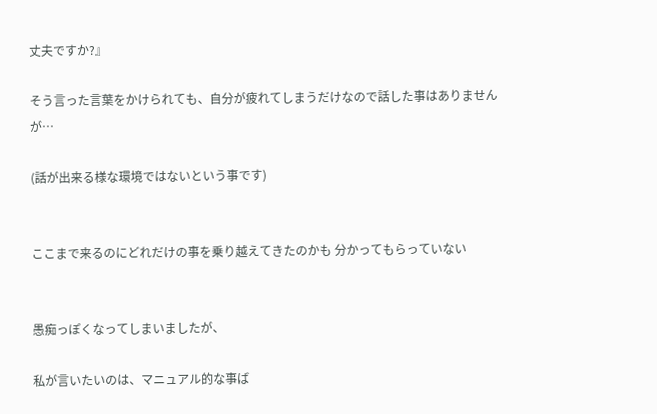丈夫ですか?』

そう言った言葉をかけられても、自分が疲れてしまうだけなので話した事はありませんが…

(話が出来る様な環境ではないという事です)


ここまで来るのにどれだけの事を乗り越えてきたのかも 分かってもらっていない


愚痴っぽくなってしまいましたが、

私が言いたいのは、マニュアル的な事ば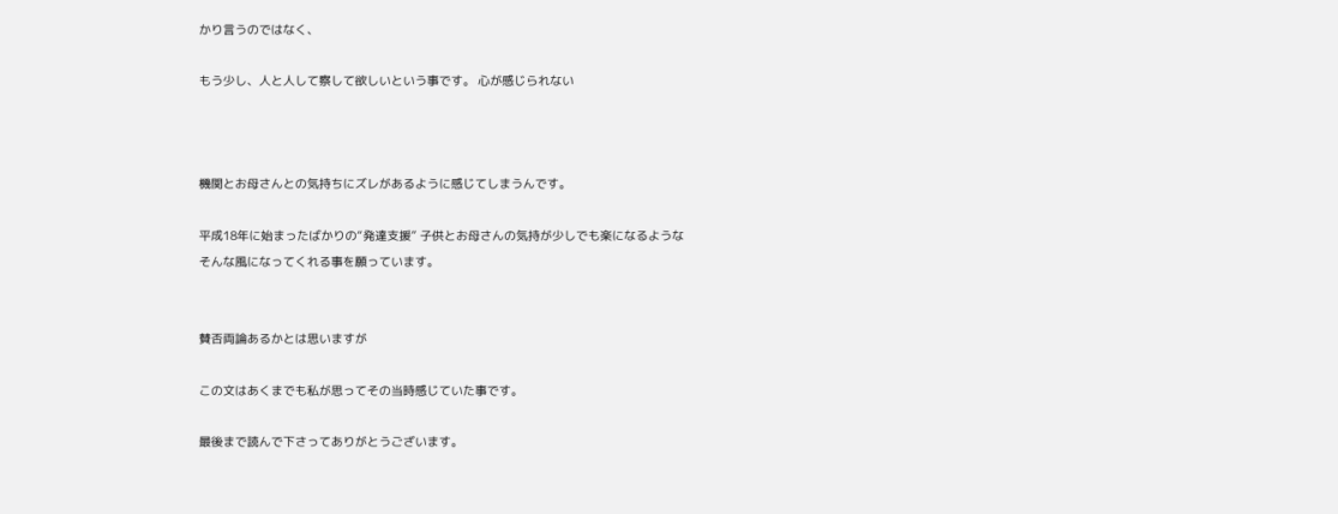かり言うのではなく、

もう少し、人と人して察して欲しいという事です。 心が感じられない



機関とお母さんとの気持ちにズレがあるように感じてしまうんです。

平成18年に始まったばかりの“発達支援” 子供とお母さんの気持が少しでも楽になるような
そんな風になってくれる事を願っています。


賛否両論あるかとは思いますが

この文はあくまでも私が思ってその当時感じていた事です。

最後まで読んで下さってありがとうございます。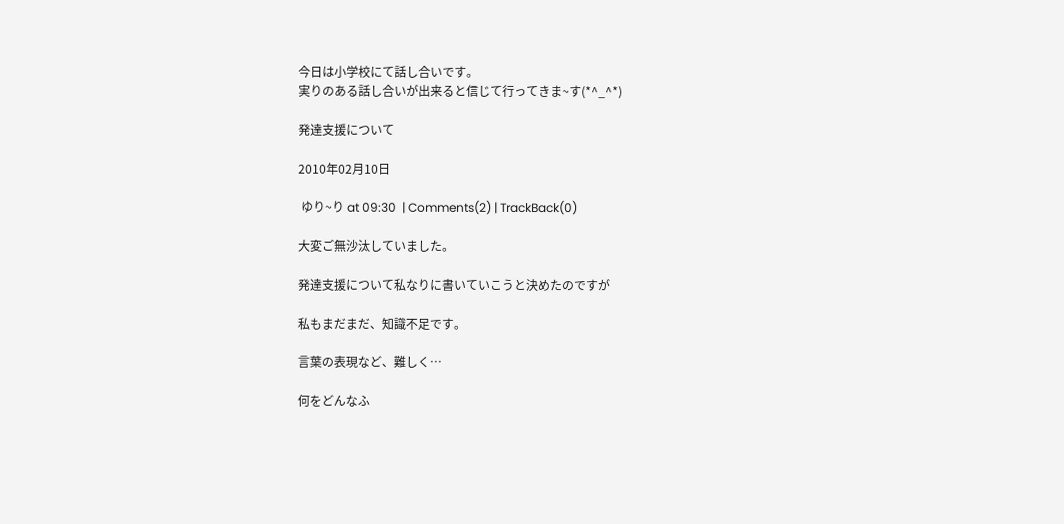今日は小学校にて話し合いです。
実りのある話し合いが出来ると信じて行ってきま~す(*^_^*)

発達支援について

2010年02月10日

 ゆり~り at 09:30  | Comments(2) | TrackBack(0)

大変ご無沙汰していました。

発達支援について私なりに書いていこうと決めたのですが

私もまだまだ、知識不足です。

言葉の表現など、難しく…

何をどんなふ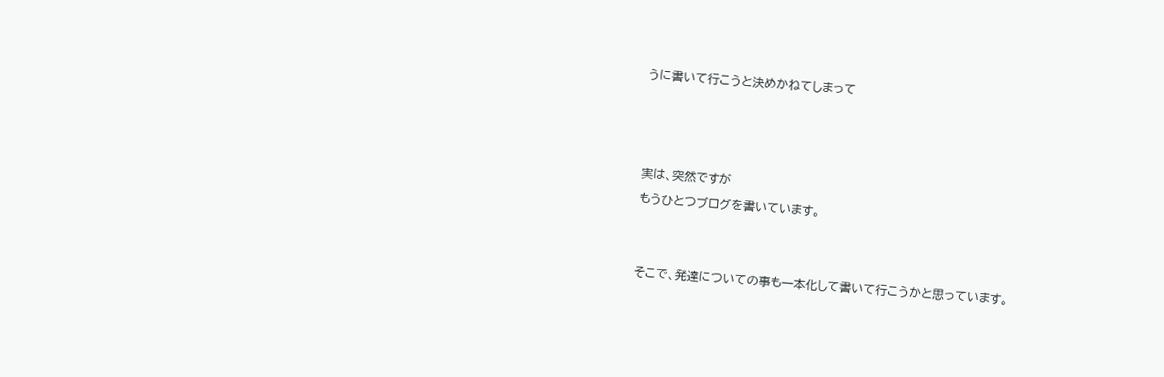うに書いて行こうと決めかねてしまって



実は、突然ですが
もうひとつブログを書いています。


そこで、発達についての事も一本化して書いて行こうかと思っています。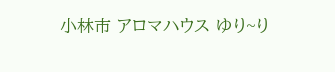小林市 アロマハウス ゆり~り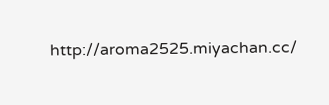http://aroma2525.miyachan.cc/